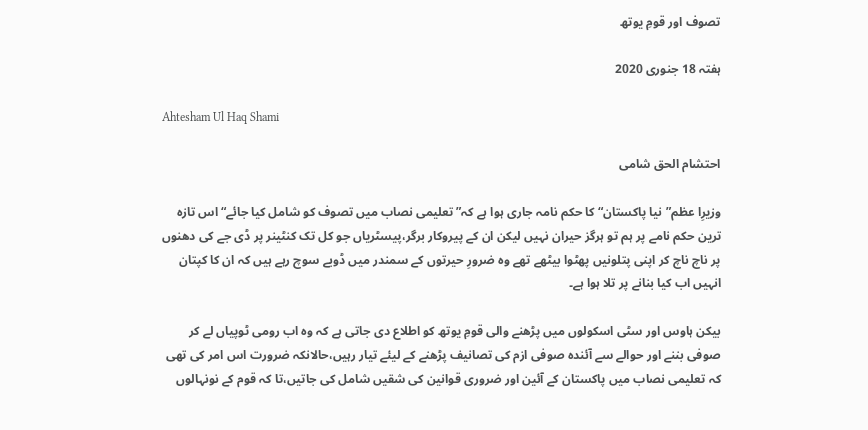تصوف اور قومِ یوتھ

ہفتہ 18 جنوری 2020

Ahtesham Ul Haq Shami

احتشام الحق شامی

وزیرِا عظم”نیا پاکستان“ کا حکم نامہ جاری ہوا ہے کہ”تعلیمی نصاب میں تصوف کو شامل کیا جائے“ اس تازہ ترین حکم نامے پر ہم تو ہرگز حیران نہیں لیکن ان کے پیروکار برگر،پیسٹریاں جو کل تک کنٹینر پر ڈی جے کی دھنوں پر ناچ ناچ کر اپنی پتلونیں پھٹوا بیٹھے تھے وہ ضرورِ حیرتوں کے سمندر میں ڈوبے سوچ رہے ہیں کہ ان کا کپتان انہیں اب کیا بنانے پر تلا ہوا ہے۔

بیکن ہاوس اور سٹی اسکولوں میں پڑھنے والی قومِ یوتھ کو اطلاع دی جاتی ہے کہ وہ اب رومی ٹوپیاں لے کر صوفی بننے اور حوالے سے آئندہ صوفی ازم کی تصانیف پڑھنے کے لیئے تیار رہیں،حالانکہ ضرورت اس امر کی تھی کہ تعلیمی نصاب میں پاکستان کے آئین اور ضروری قوانین کی شقیں شامل کی جاتیں،تا کہ قوم کے نونہالوں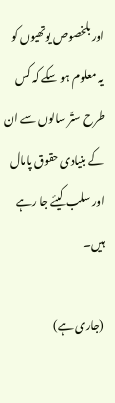اور بلخصوص یوتھیوں کو یہ معلوم ہو سکے کہ کس طرح ستّر سالوں سے ان کے بنیادی حقوق پامال اور سلب کیئے جا رہے ہیں۔

(جاری ہے)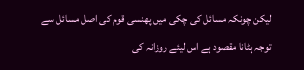لیکن چونکہ مسائل کی چکی میں پھنسی قوم کی اصل مسائل سے توجہ ہٹانا مقصود ہے اس لیئے روزانہ کی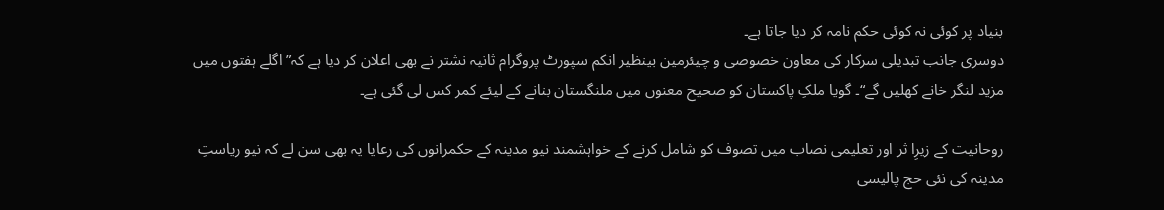بنیاد پر کوئی نہ کوئی حکم نامہ کر دیا جاتا ہے۔
دوسری جانب تبدیلی سرکار کی معاون خصوصی و چیئرمین بینظیر انکم سپورٹ پروگرام ثانیہ نشتر نے بھی اعلان کر دیا ہے کہ”اگلے ہفتوں میں مزید لنگر خانے کھلیں گے“۔ گویا ملکِ پاکستان کو صحیح معنوں میں ملنگستان بنانے کے لیئے کمر کس لی گئی ہے۔

روحانیت کے زیرِا ثر اور تعلیمی نصاب میں تصوف کو شامل کرنے کے خواہشمند نیو مدینہ کے حکمرانوں کی رعایا یہ بھی سن لے کہ نیو ریاستِ مدینہ کی نئی حج پالیسی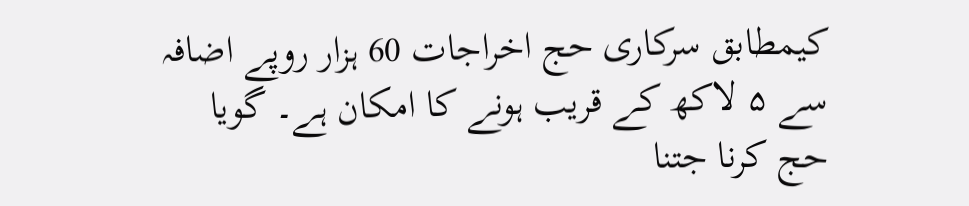کیمطابق سرکاری حج اخراجات 60 ہزار روپے اضافہ سے ۵ لاکھ کے قریب ہونے کا امکان ہے۔ گویا حج کرنا جتنا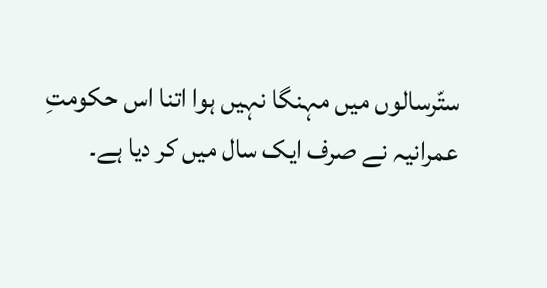ستّرسالوں میں مہنگا نہیں ہوا اتنا اس حکومتِ عمرانیہ نے صرف ایک سال میں کر دیا ہے۔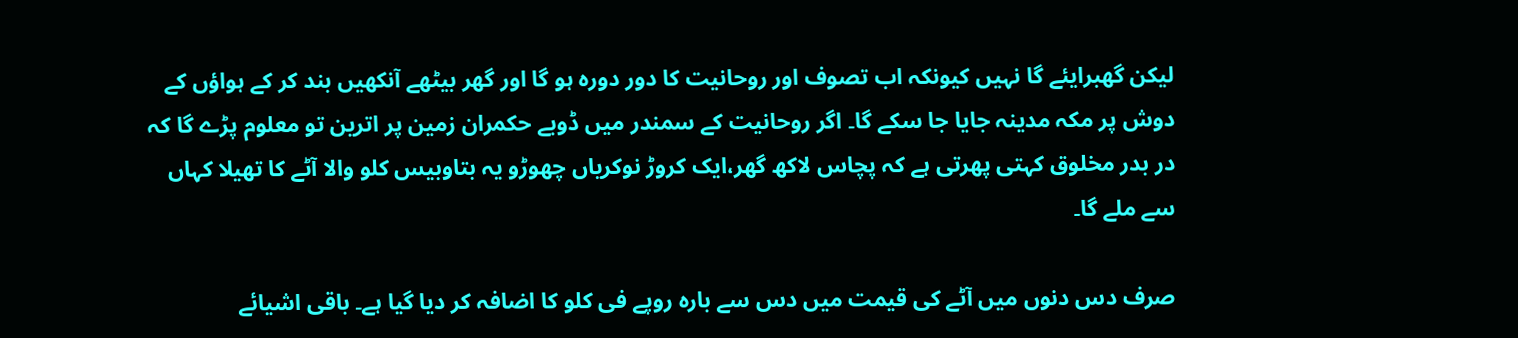لیکن گھبرایئے گا نہیں کیونکہ اب تصوف اور روحانیت کا دور دورہ ہو گا اور گھر بیٹھے آنکھیں بند کر کے ہواؤں کے دوش پر مکہ مدینہ جایا جا سکے گا۔ اگر روحانیت کے سمندر میں ڈوبے حکمران زمین پر اترین تو معلوم پڑے گا کہ در بدر مخلوق کہتی پھرتی ہے کہ پچاس لاکھ گھر،ایک کروڑ نوکریاں چھوڑو یہ بتاوبیس کلو والا آٹے کا تھیلا کہاں سے ملے گا۔

صرف دس دنوں میں آٹے کی قیمت میں دس سے بارہ روپے فی کلو کا اضافہ کر دیا گیا ہے۔ باقی اشیائے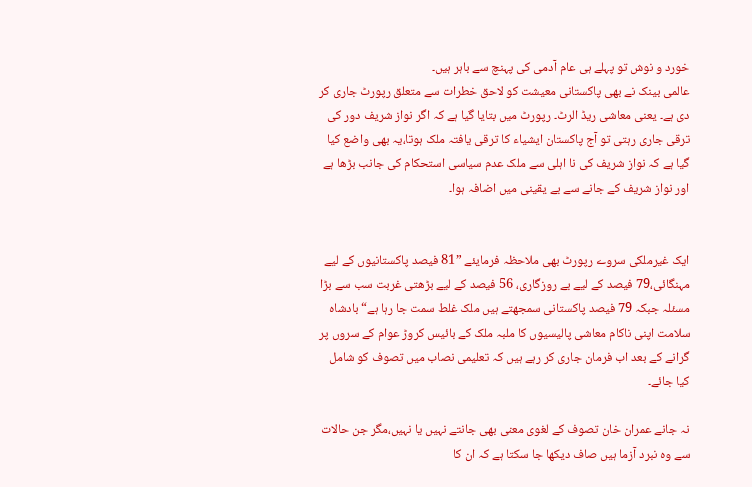خورد و نوش تو پہلے ہی عام آدمی کی پہنچ سے باہر ہیں۔
عالمی بینک نے بھی پاکستانی معیشت کو لاحق خطرات سے متعلق رپورٹ جاری کر دی ہے۔ یعنی معاشی ریڈ الرٹ۔ رپورٹ میں بتایا گیا ہے کہ اگر نواز شریف دور کی ترقی جاری رہتی تو آج پاکستان ایشیاء کا ترقی یافتہ ملک ہوتا،یہ بھی واضع کیا گیا ہے کہ نواز شریف کی نا اہلی سے ملک عدم سیاسی استحکام کی جانب بڑھا ہے اور نواز شریف کے جانے سے بے یقینی میں اضافہ ہوا۔


ایک غیرملکی سروے رپورٹ بھی ملاحظہ فرمایئے ”81 فیصد پاکستانیوں کے لیے مہنگائی،79 فیصد کے لیے بے روزگاری، 56 فیصد کے لیے بڑھتی غربت سب سے بڑا مسئلہ جبکہ 79 فیصد پاکستانی سمجھتے ہیں ملک غلط سمت جا رہا ہے“ بادشاہ سلامت اپنی ناکام معاشی پالیسیوں کا ملبہ ملک کے بائیس کروڑ عوام کے سروں پر گرانے کے بعد اب فرمان جاری کر رہے ہیں کہ تعلیمی نصاب میں تصوف کو شامل کیا جائے۔

نہ جانے عمران خان تصوف کے لغوی معنی بھی جانتے نہیں یا نہیں،مگر جن حالات سے وہ نبرد آزما ہیں صاف دیکھا جا سکتا ہے کہ ان کا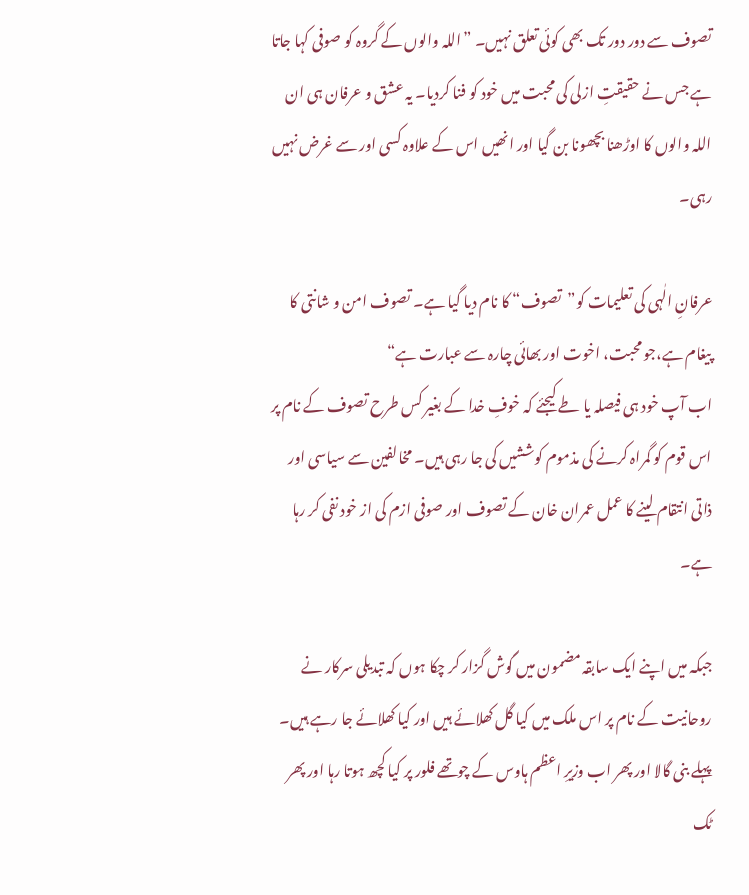تصوف سے دور دور تک بھی کوئی تعلق نہیں۔ ”اللہ والوں کے گروہ کو صوفی کہا جاتا ہے جس نے حقیقتِ ازلی کی محبت میں خود کو فنا کردیا۔ یہ عشق و عرفان ہی ان اللہ والوں کا اوڑھنا بچھونا بن گیا اور انھیں اس کے علاوہ کسی اور سے غرض نہیں رہی۔

عرفانِ الٰہی کی تعلیمات کو”تصوف“ کا نام دیا گیا ہے۔ تصوف امن و شانتی کا پیغام ہے،جو محبت، اخوت اور بھائی چارہ سے عبارت ہے“
اب آپ خود ہی فیصلہ یا طے کیجئے کہ خوفِ خدا کے بغیر کس طرح تصوف کے نام پر اس قوم کو گمراہ کرنے کی مذموم کوششیں کی جا رہی ہیں۔ مخالفین سے سیاسی اور ذاتی انتقام لینے کا عمل عمران خان کے تصوف اور صوفی ازم کی از خود نفی کر رہا ہے۔

جبکہ میں اپنے ایک سابقہ مضمون میں گوش گزار کر چکا ہوں کہ تبدیلی سرکار نے روحانیت کے نام پر اس ملک میں کیا گل کھلائے ہیں اور کیا کھلائے جا رہے ہیں۔ پہلے بنی گالا اور پھر اب وزیرِ اعظم ہاوس کے چوتھے فلور پر کیا کچھ ہوتا رہا اور پھر ٹک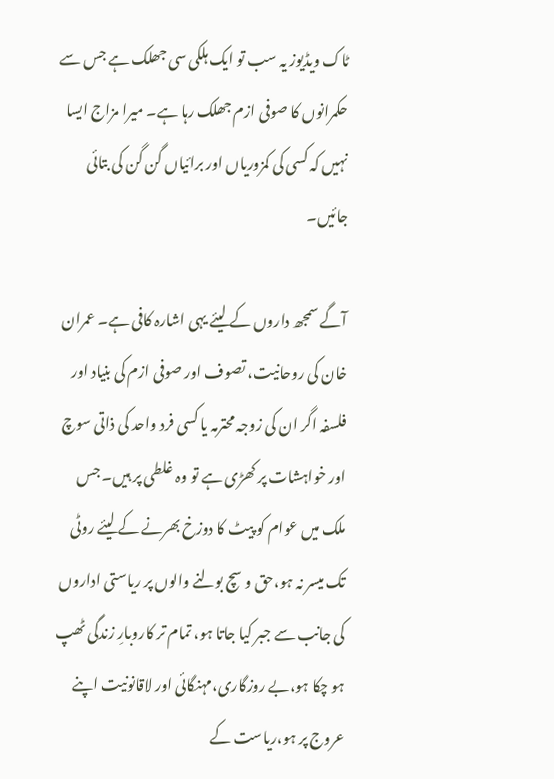ٹاک ویڈیوز یہ سب تو ایک ہلکی سی جھلک ہے جس سے حکمرانوں کا صوفی ازم جھلک رہا ہے۔ میرا مزاج ایسا نہیں کہ کسی کی کمزوریاں اور برائیاں گن گن کی بتائی جائیں۔

آگے سمجھ داروں کے لیئے یہی اشارہ کافی ہے۔ عمران خان کی روحانیت، تصوف اور صوفی ازم کی بنیاد اور فلسفہ اگر ان کی زوجہ محترمہ یا کسی فرد واحد کی ذاتی سوچ اور خواہشات پر کھڑی ہے تو وہ غلطی پر ہیں۔ جس ملک میں عوام کو پیٹ کا دوزخ بھرنے کے لیئے روٹی تک میسر نہ ہو،حق و سچ بولنے والوں پر ریاستی اداروں کی جانب سے جبر کیا جاتا ہو، تمام تر کاروبارِ زندگی ٹھپ ہو چکا ہو،بے روزگاری،مہنگائی اور لاقانونیت اپنے عروج پر ہو،ریاست کے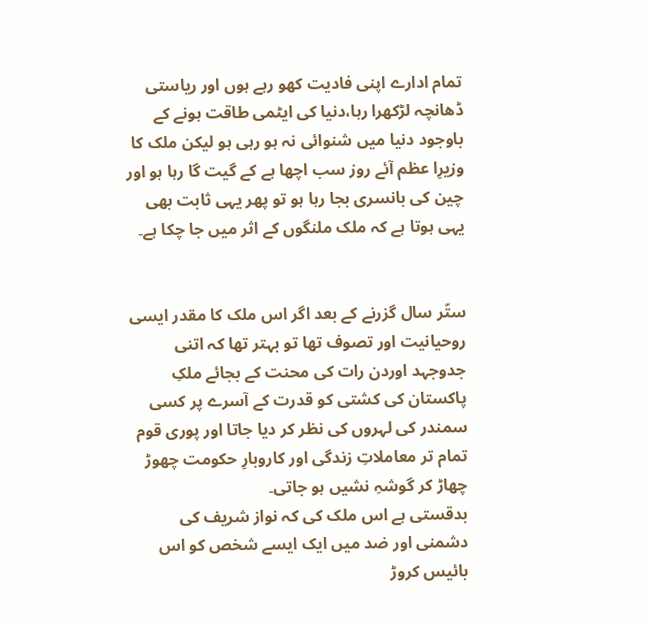تمام ادارے اپنی فادیت کھو رہے ہوں اور ریاستی ڈھانچہ لڑکھرا رہا،دنیا کی ایٹمی طاقت ہونے کے باوجود دنیا میں شنوائی نہ ہو رہی ہو لیکن ملک کا وزیرِا عظم آئے روز سب اچھا ہے کے گیت گا رہا ہو اور چین کی بانسری بجا رہا ہو تو پھر یہی ثابت بھی یہی ہوتا ہے کہ ملک ملنگوں کے اثر میں جا چکا ہے۔


ستّر سال گزرنے کے بعد اگر اس ملک کا مقدر ایسی روحیانیت اور تصوف تھا تو بہتر تھا کہ اتنی جدوجہد اوردن رات کی محنت کے بجائے ملکِ پاکستان کی کشتی کو قدرت کے آسرے پر کسی سمندر کی لہروں کی نظر کر دیا جاتا اور پوری قوم تمام تر معاملاتِ زندگی اور کاروبارِ حکومت چھوڑ چھاڑ کر گوشہِ نشیں ہو جاتی۔
بدقستی ہے اس ملک کی کہ نواز شریف کی دشمنی اور ضد میں ایک ایسے شخص کو اس بائیس کروڑ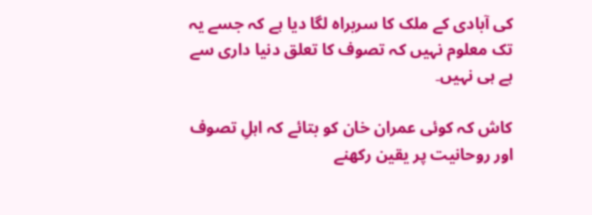کی آبادی کے ملک کا سربراہ لگا دیا ہے کہ جسے یہ تک معلوم نہیں کہ تصوف کا تعلق دنیا داری سے ہے ہی نہیں۔

کاش کہ کوئی عمران خان کو بتائے کہ اہلِ تصوف اور روحانیت پر یقین رکھنے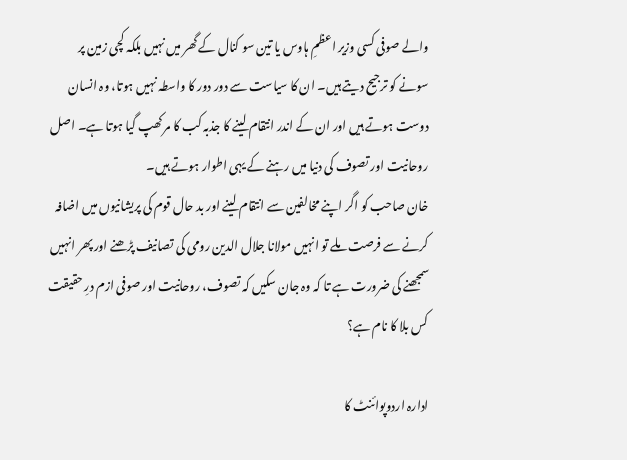والے صوفی کسی وزیر اعظمِ ہاوس یا تین سو کنال کے گھر میں نہیں بلکہ کچی زمین پر سونے کو ترجیح دیتے ہیں۔ ان کا سیاست سے دور دور کا واسطہ نہیں ہوتا، وہ انسان دوست ہوتے ہیں اور ان کے اندر انتقام لینے کا جذبہ کب کا مر کھپ گیا ہوتا ہے۔ اصل روحانیت اور تصوف کی دنیا میں رہنے کے یہی اطوار ہوتے ہیں۔
خان صاحب کو اگر اپنے مخالفین سے انتقام لینے اور بد حال قوم کی پریشانیوں میں اضافہ کرنے سے فرصت ملے تو انہیں مولانا جلال الدین رومی کی تصانیف پڑھنے اور پھر انہیں سمجھنے کی ضرورت ہے تا کہ وہ جان سکیں کہ تصوف، روحانیت اور صوفی ازم درِ حقیقت کس بلا کا نام ہے؟

ادارہ اردوپوائنٹ کا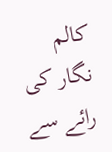کالم نگار کی رائے سے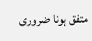متفق ہونا ضروری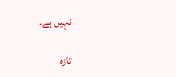نہیں ہے۔

تازہ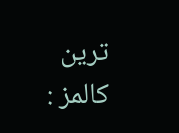ترین کالمز :